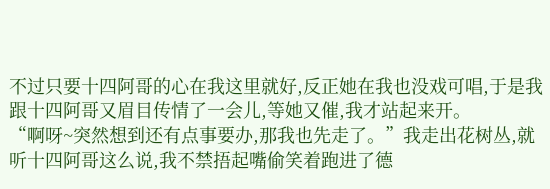不过只要十四阿哥的心在我这里就好,反正她在我也没戏可唱,于是我跟十四阿哥又眉目传情了一会儿,等她又催,我才站起来开。
“啊呀~突然想到还有点事要办,那我也先走了。”我走出花树丛,就听十四阿哥这么说,我不禁捂起嘴偷笑着跑进了德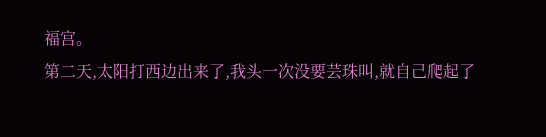福宫。
第二天,太阳打西边出来了,我头一次没要芸珠叫,就自己爬起了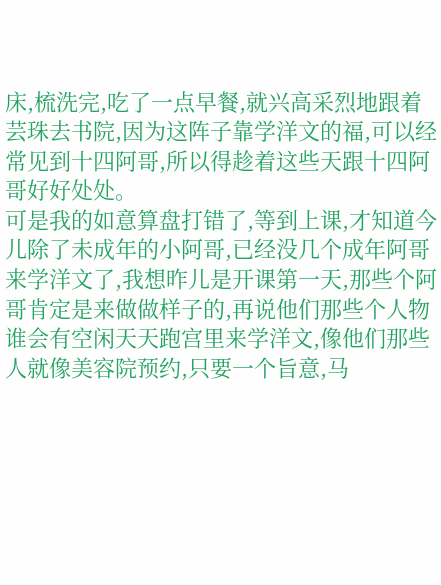床,梳洗完,吃了一点早餐,就兴高采烈地跟着芸珠去书院,因为这阵子靠学洋文的福,可以经常见到十四阿哥,所以得趁着这些天跟十四阿哥好好处处。
可是我的如意算盘打错了,等到上课,才知道今儿除了未成年的小阿哥,已经没几个成年阿哥来学洋文了,我想昨儿是开课第一天,那些个阿哥肯定是来做做样子的,再说他们那些个人物谁会有空闲天天跑宫里来学洋文,像他们那些人就像美容院预约,只要一个旨意,马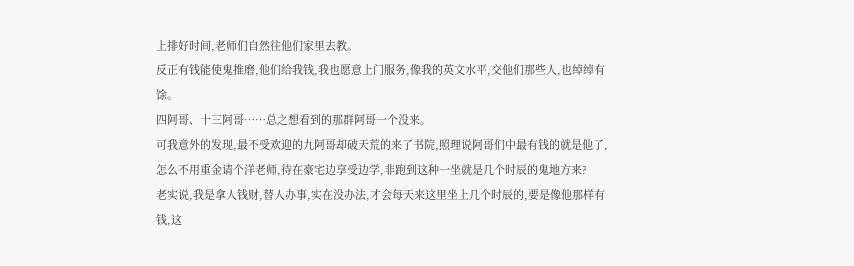上排好时间,老师们自然往他们家里去教。
反正有钱能使鬼推磨,他们给我钱,我也愿意上门服务,像我的英文水平,交他们那些人,也绰绰有馀。
四阿哥、十三阿哥……总之想看到的那群阿哥一个没来。
可我意外的发现,最不受欢迎的九阿哥却破天荒的来了书院,照理说阿哥们中最有钱的就是他了,怎么不用重金请个洋老师,待在豪宅边享受边学,非跑到这种一坐就是几个时辰的鬼地方来?
老实说,我是拿人钱财,替人办事,实在没办法,才会每天来这里坐上几个时辰的,要是像他那样有钱,这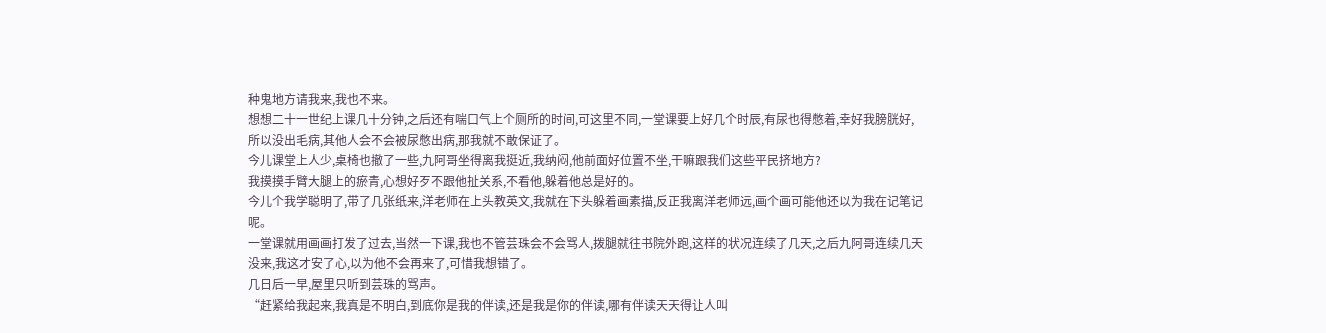种鬼地方请我来,我也不来。
想想二十一世纪上课几十分钟,之后还有喘口气上个厕所的时间,可这里不同,一堂课要上好几个时辰,有尿也得憋着,幸好我膀胱好,所以没出毛病,其他人会不会被尿憋出病,那我就不敢保证了。
今儿课堂上人少,桌椅也撤了一些,九阿哥坐得离我挺近,我纳闷,他前面好位置不坐,干嘛跟我们这些平民挤地方?
我摸摸手臂大腿上的瘀青,心想好歹不跟他扯关系,不看他,躲着他总是好的。
今儿个我学聪明了,带了几张纸来,洋老师在上头教英文,我就在下头躲着画素描,反正我离洋老师远,画个画可能他还以为我在记笔记呢。
一堂课就用画画打发了过去,当然一下课,我也不管芸珠会不会骂人,拨腿就往书院外跑,这样的状况连续了几天,之后九阿哥连续几天没来,我这才安了心,以为他不会再来了,可惜我想错了。
几日后一早,屋里只听到芸珠的骂声。
“赶紧给我起来,我真是不明白,到底你是我的伴读,还是我是你的伴读,哪有伴读天天得让人叫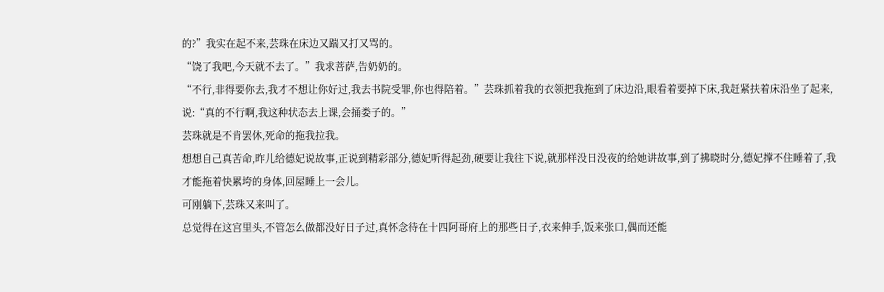的?”我实在起不来,芸珠在床边又踹又打又骂的。
“饶了我吧,今天就不去了。”我求菩萨,告奶奶的。
“不行,非得要你去,我才不想让你好过,我去书院受罪,你也得陪着。”芸珠抓着我的衣领把我拖到了床边沿,眼看着要掉下床,我赶紧扶着床沿坐了起来,说:“真的不行啊,我这种状态去上课,会捅娄子的。”
芸珠就是不肯罢休,死命的拖我拉我。
想想自己真苦命,昨儿给德妃说故事,正说到精彩部分,德妃听得起劲,硬要让我往下说,就那样没日没夜的给她讲故事,到了拂晓时分,德妃撑不住睡着了,我才能拖着快累垮的身体,回屋睡上一会儿。
可刚躺下,芸珠又来叫了。
总觉得在这宫里头,不管怎么做都没好日子过,真怀念待在十四阿哥府上的那些日子,衣来伸手,饭来张口,偶而还能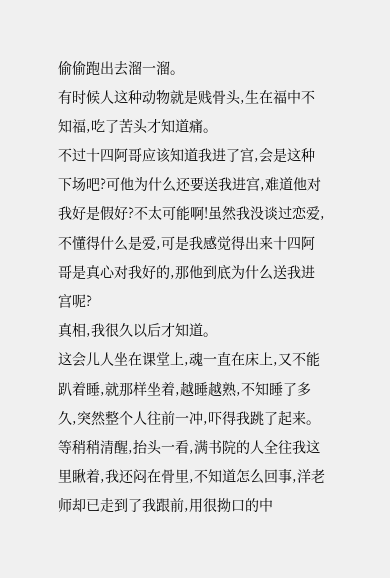偷偷跑出去溜一溜。
有时候人这种动物就是贱骨头,生在福中不知福,吃了苦头才知道痛。
不过十四阿哥应该知道我进了宫,会是这种下场吧?可他为什么还要送我进宫,难道他对我好是假好?不太可能啊!虽然我没谈过恋爱,不懂得什么是爱,可是我感觉得出来十四阿哥是真心对我好的,那他到底为什么送我进宫呢?
真相,我很久以后才知道。
这会儿人坐在课堂上,魂一直在床上,又不能趴着睡,就那样坐着,越睡越熟,不知睡了多久,突然整个人往前一冲,吓得我跳了起来。
等稍稍清醒,抬头一看,满书院的人全往我这里瞅着,我还闷在骨里,不知道怎么回事,洋老师却已走到了我跟前,用很拗口的中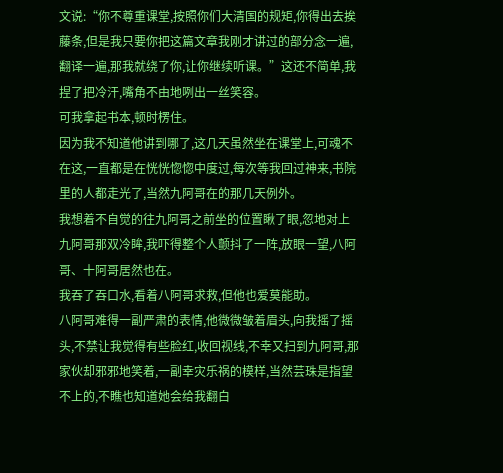文说:“你不尊重课堂,按照你们大清国的规矩,你得出去挨藤条,但是我只要你把这篇文章我刚才讲过的部分念一遍,翻译一遍,那我就绕了你,让你继续听课。”这还不简单,我捏了把冷汗,嘴角不由地咧出一丝笑容。
可我拿起书本,顿时楞住。
因为我不知道他讲到哪了,这几天虽然坐在课堂上,可魂不在这,一直都是在恍恍惚惚中度过,每次等我回过神来,书院里的人都走光了,当然九阿哥在的那几天例外。
我想着不自觉的往九阿哥之前坐的位置瞅了眼,忽地对上九阿哥那双冷眸,我吓得整个人颤抖了一阵,放眼一望,八阿哥、十阿哥居然也在。
我吞了吞口水,看着八阿哥求救,但他也爱莫能助。
八阿哥难得一副严肃的表情,他微微皱着眉头,向我摇了摇头,不禁让我觉得有些脸红,收回视线,不幸又扫到九阿哥,那家伙却邪邪地笑着,一副幸灾乐祸的模样,当然芸珠是指望不上的,不瞧也知道她会给我翻白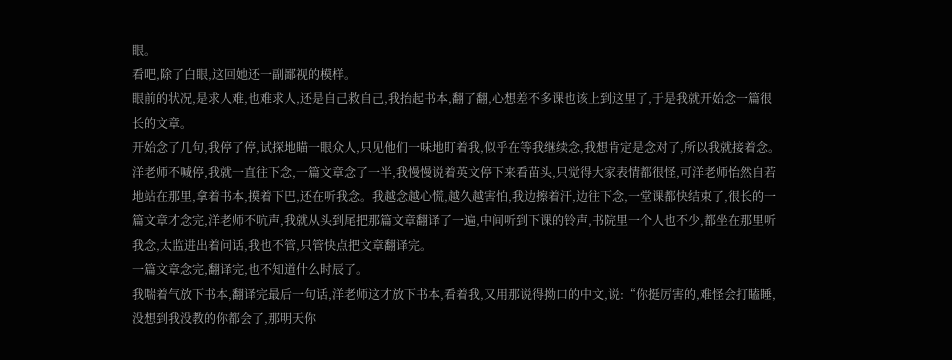眼。
看吧,除了白眼,这回她还一副鄙视的模样。
眼前的状况,是求人难,也难求人,还是自己救自己,我抬起书本,翻了翻,心想差不多课也该上到这里了,于是我就开始念一篇很长的文章。
开始念了几句,我停了停,试探地瞄一眼众人,只见他们一味地盯着我,似乎在等我继续念,我想肯定是念对了,所以我就接着念。
洋老师不喊停,我就一直往下念,一篇文章念了一半,我慢慢说着英文停下来看苗头,只觉得大家表情都很怪,可洋老师怡然自若地站在那里,拿着书本,摸着下巴,还在听我念。我越念越心慌,越久越害怕,我边擦着汗,边往下念,一堂课都快结束了,很长的一篇文章才念完,洋老师不吭声,我就从头到尾把那篇文章翻译了一遍,中间听到下课的铃声,书院里一个人也不少,都坐在那里听我念,太监进出着问话,我也不管,只管快点把文章翻译完。
一篇文章念完,翻译完,也不知道什么时辰了。
我喘着气放下书本,翻译完最后一句话,洋老师这才放下书本,看着我,又用那说得拗口的中文,说:“你挺厉害的,难怪会打瞌睡,没想到我没教的你都会了,那明天你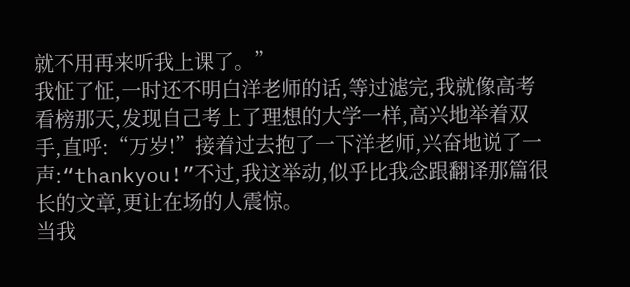就不用再来听我上课了。”
我怔了怔,一时还不明白洋老师的话,等过滤完,我就像高考看榜那天,发现自己考上了理想的大学一样,高兴地举着双手,直呼:“万岁!”接着过去抱了一下洋老师,兴奋地说了一声:“thankyou!”不过,我这举动,似乎比我念跟翻译那篇很长的文章,更让在场的人震惊。
当我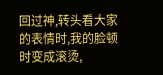回过神,转头看大家的表情时,我的脸顿时变成滚烫,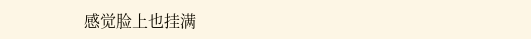感觉脸上也挂满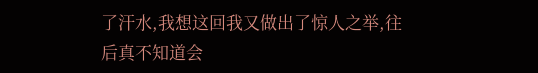了汗水,我想这回我又做出了惊人之举,往后真不知道会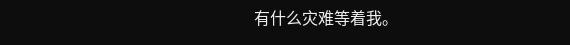有什么灾难等着我。